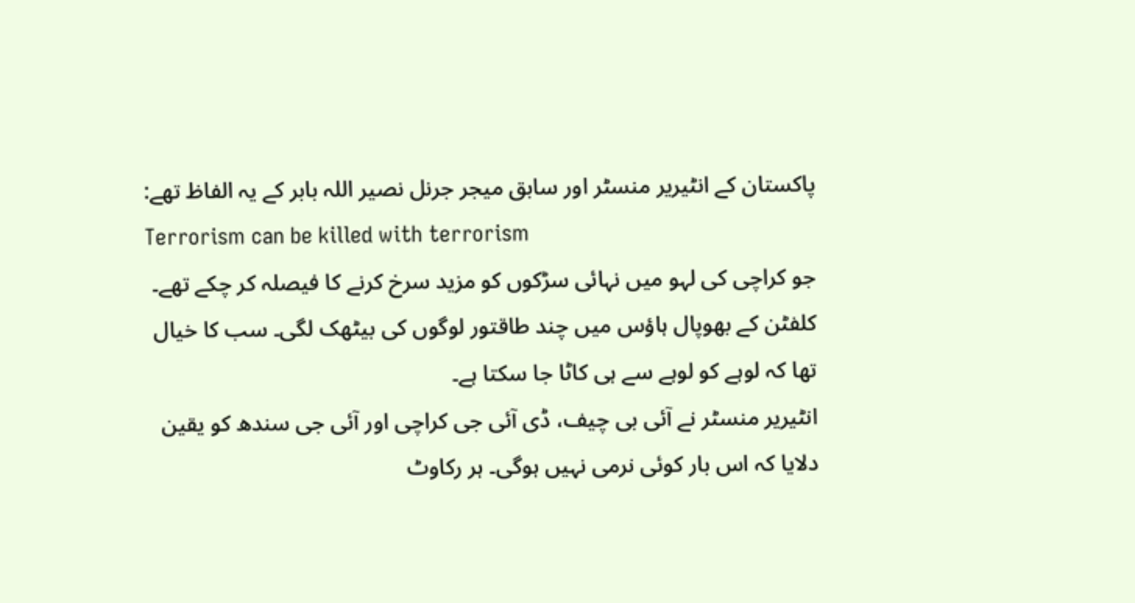پاکستان کے انٹیریر منسٹر اور سابق میجر جرنل نصیر اللہ بابر کے یہ الفاظ تھے:
Terrorism can be killed with terrorism
جو کراچی کی لہو میں نہائی سڑکوں کو مزید سرخ کرنے کا فیصلہ کر چکے تھے۔ کلفٹن کے بھوپال ہاؤس میں چند طاقتور لوگوں کی بیٹھک لگی۔ سب کا خیال تھا کہ لوہے کو لوہے سے ہی کاٹا جا سکتا ہے۔
انٹیریر منسٹر نے آئی بی چیف، ڈی آئی جی کراچی اور آئی جی سندھ کو یقین دلایا کہ اس بار کوئی نرمی نہیں ہوگی۔ ہر رکاوٹ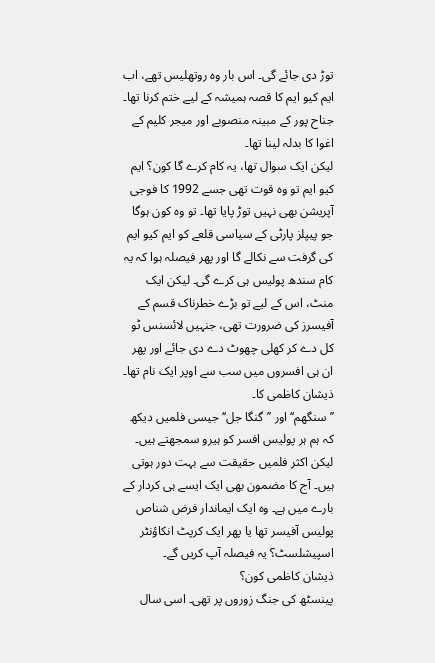توڑ دی جائے گی۔ اس بار وہ روتھلیس تھے، اب ایم کیو ایم کا قصہ ہمیشہ کے لیے ختم کرنا تھا۔ جناح پور کے مبینہ منصوبے اور میجر کلیم کے اغوا کا بدلہ لینا تھا۔
لیکن ایک سوال تھا، یہ کام کرے گا کون؟ ایم کیو ایم تو وہ قوت تھی جسے 1992 کا فوجی آپریشن بھی نہیں توڑ پایا تھا۔ تو وہ کون ہوگا جو پیپلز پارٹی کے سیاسی قلعے کو ایم کیو ایم کی گرفت سے نکالے گا اور پھر فیصلہ ہوا کہ یہ کام سندھ پولیس ہی کرے گی۔ لیکن ایک منٹ، اس کے لیے تو بڑے خطرناک قسم کے آفیسرز کی ضرورت تھی، جنہیں لائسنس ٹو کل دے کر کھلی چھوٹ دے دی جائے اور پھر ان ہی افسروں میں سب سے اوپر ایک نام تھا۔ ذیشان کاظمی کا۔
’’سنگھم‘‘ اور ’’گنگا جل‘‘ جیسی فلمیں دیکھ کہ ہم ہر پولیس افسر کو ہیرو سمجھتے ہیں۔ لیکن اکثر فلمیں حقیقت سے بہت دور ہوتی ہیں۔ آج کا مضمون بھی ایک ایسے ہی کردار کے بارے میں ہے۔ وہ ایک ایماندار فرض شناص پولیس آفیسر تھا یا پھر ایک کرپٹ انکاؤنٹر اسپیشلسٹ؟ یہ فیصلہ آپ کریں گے۔
ذیشان کاظمی کون؟
پینسٹھ کی جنگ زوروں پر تھی۔ اسی سال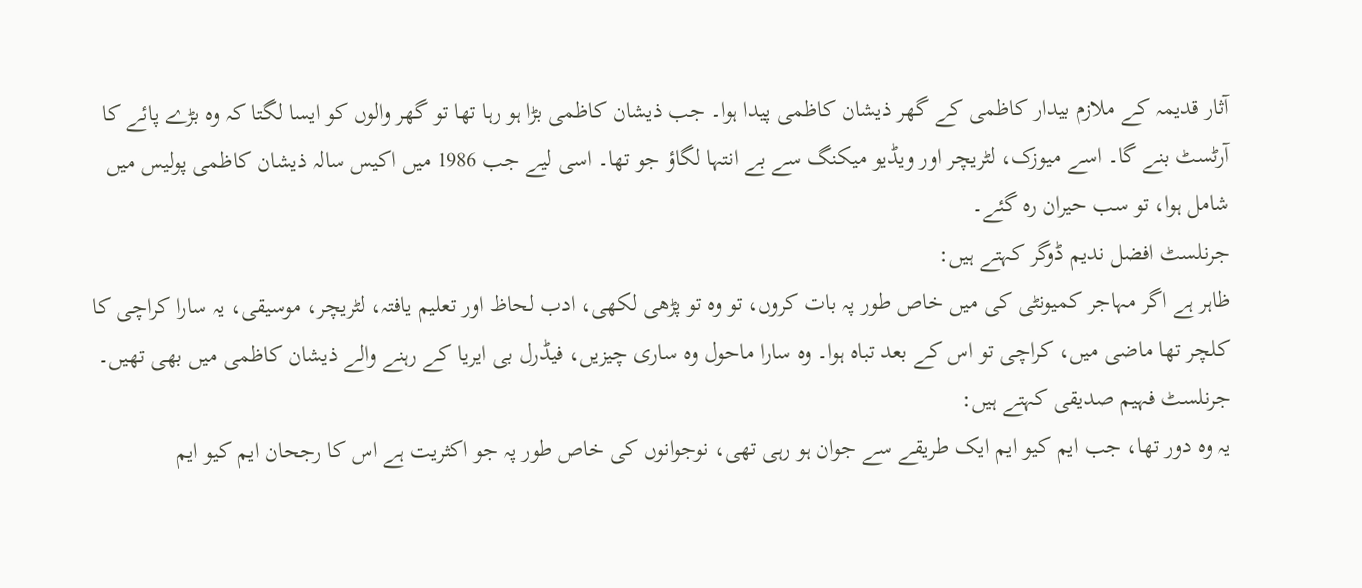آثار قدیمہ کے ملازم بیدار کاظمی کے گھر ذیشان کاظمی پیدا ہوا۔ جب ذیشان کاظمی بڑا ہو رہا تھا تو گھر والوں کو ایسا لگتا کہ وہ بڑے پائے کا آرٹسٹ بنے گا۔ اسے میوزک، لٹریچر اور ویڈیو میکنگ سے بے انتہا لگاؤ جو تھا۔ اسی لیے جب 1986 میں اکیس سالہ ذیشان کاظمی پولیس میں شامل ہوا، تو سب حیران رہ گئے۔
جرنلسٹ افضل ندیم ڈوگر کہتے ہیں:
ظاہر ہے اگر مہاجر کمیونٹی کی میں خاص طور پہ بات کروں، تو وہ تو پڑھی لکھی، ادب لحاظ اور تعلیم یافتہ، لٹریچر، موسیقی، یہ سارا کراچی کا کلچر تھا ماضی میں، کراچی تو اس کے بعد تباہ ہوا۔ وہ سارا ماحول وہ ساری چیزیں، فیڈرل بی ایریا کے رہنے والے ذیشان کاظمی میں بھی تھیں۔
جرنلسٹ فہیم صدیقی کہتے ہیں:
یہ وہ دور تھا، جب ایم کیو ایم ایک طریقے سے جوان ہو رہی تھی، نوجوانوں کی خاص طور پہ جو اکثریت ہے اس کا رجحان ایم کیو ایم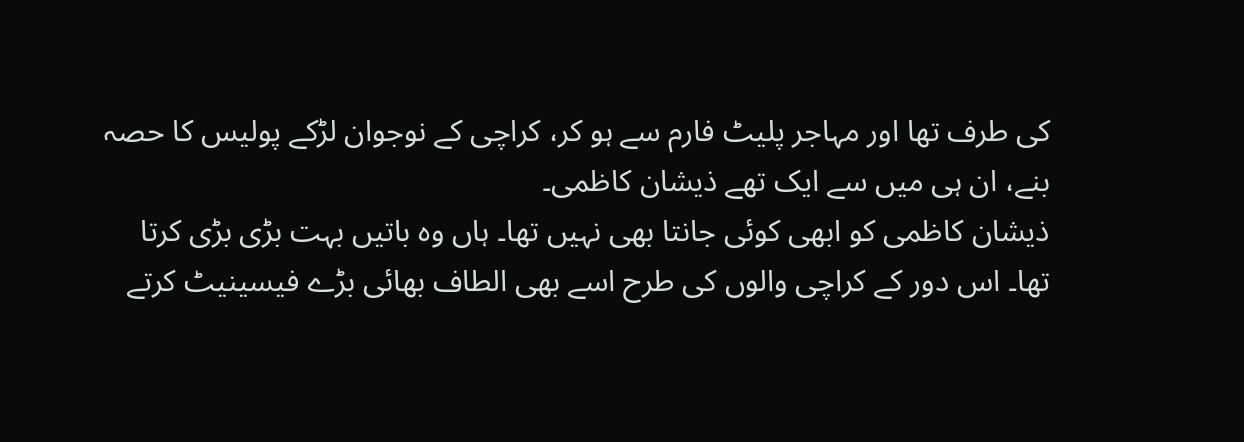کی طرف تھا اور مہاجر پلیٹ فارم سے ہو کر، کراچی کے نوجوان لڑکے پولیس کا حصہ بنے، ان ہی میں سے ایک تھے ذیشان کاظمی۔
ذیشان کاظمی کو ابھی کوئی جانتا بھی نہیں تھا۔ ہاں وہ باتیں بہت بڑی بڑی کرتا تھا۔ اس دور کے کراچی والوں کی طرح اسے بھی الطاف بھائی بڑے فیسینیٹ کرتے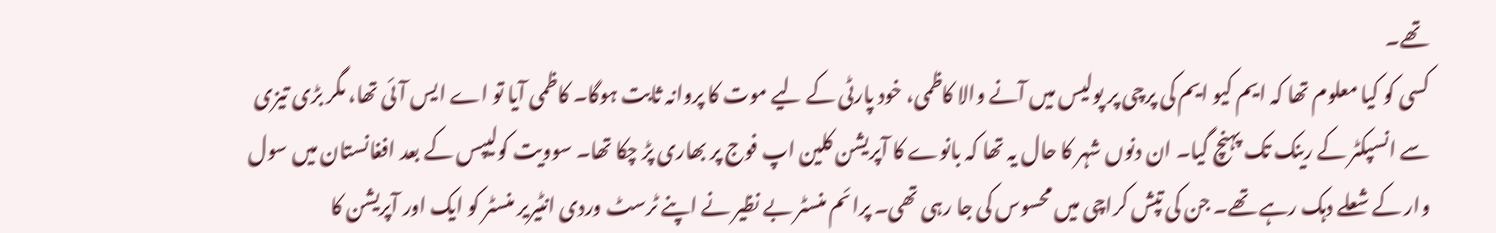تھے۔
کسی کو کیا معلوم تھا کہ ایم کیو ایم کی پرچی پر پولیس میں آنے والا کاظمی، خود پارٹی کے لیے موت کا پروانہ ثابت ہوگا۔ کاظمی آیا تو اے ایس آئی تھا، مگر بڑی تیزی سے انسپکٹر کے رینک تک پہنچ گیا۔ ان دنوں شہر کا حال یہ تھا کہ بانوے کا آپریشن کلین اپ فوج پر بھاری پڑ چکا تھا۔ سوویت کولیپس کے بعد افغانستان میں سول وار کے شعلے دہک رہے تھے۔ جن کی تپش کراچی میں محسوس کی جا رہی تھی۔ پرائم منسٹر بے نظیر نے اپنے ٹرسٹ وردی انٹیریر منسٹر کو ایک اور آپریشن کا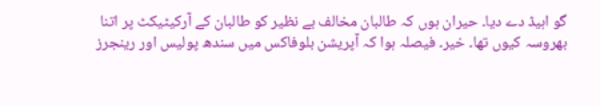گو اہیڈ دے دیا۔ حیران ہوں کہ طالبان مخالف بے نظیر کو طالبان کے آرکیٹیکٹ پر اتنا بھروسہ کیوں تھا۔ خیر۔ فیصلہ ہوا کہ آپریشن بلوفاکس میں سندھ پولیس اور رینجرز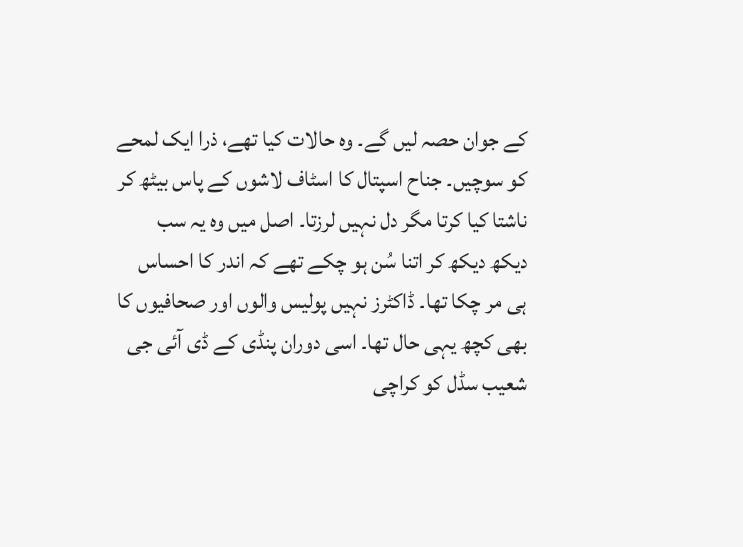کے جوان حصہ لیں گے۔ وہ حالات کیا تھے، ذرا ایک لمحے کو سوچیں۔ جناح اسپتال کا اسٹاف لاشوں کے پاس بیٹھ کر ناشتا کیا کرتا مگر دل نہیں لرزتا۔ اصل میں وہ یہ سب دیکھ دیکھ کر اتنا سُن ہو چکے تھے کہ اندر کا احساس ہی مر چکا تھا۔ ڈاکٹرز نہیں پولیس والوں اور صحافیوں کا بھی کچھ یہی حال تھا۔ اسی دوران پنڈی کے ڈی آئی جی شعیب سڈل کو کراچی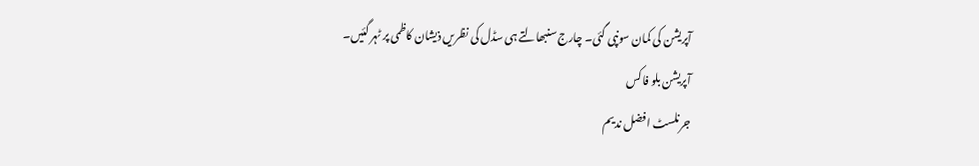آپریشن کی کمان سونپی گئی۔ چارج سنبھالتے ہی سڈل کی نظریں ذیشان کاظمی پر ٹہر گئیں۔
آپریشن بلو فاکس
جرنلسٹ افضل ندیم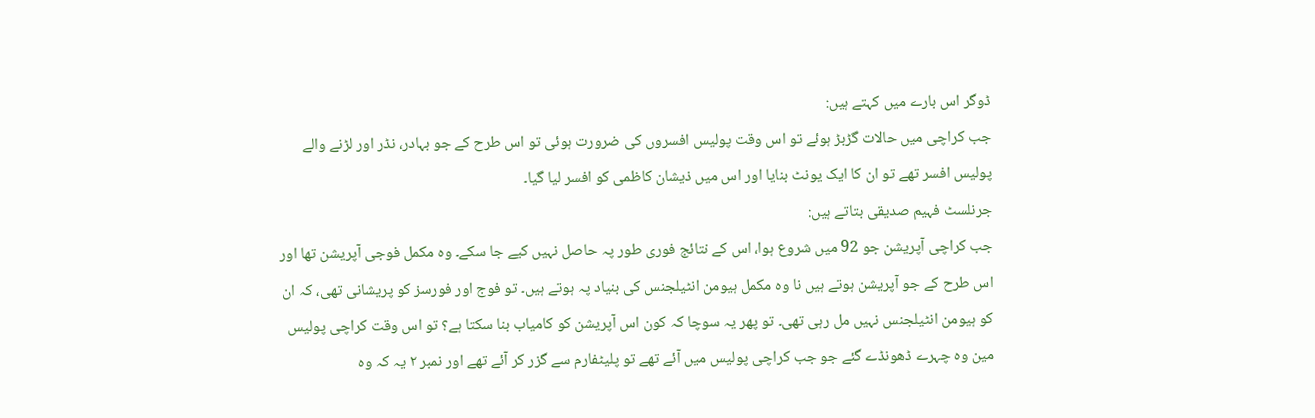ڈوگر اس بارے میں کہتے ہیں:
جب کراچی میں حالات گڑبڑ ہوئے تو اس وقت پولیس افسروں کی ضرورت ہوئی تو اس طرح کے جو بہادر، نڈر اور لڑنے والے پولیس افسر تھے تو ان کا ایک یونٹ بنایا اور اس میں ذیشان کاظمی کو افسر لیا گیا۔
جرنلسٹ فہیم صدیقی بتاتے ہیں:
جب کراچی آپریشن جو 92 میں شروع ہوا، اس کے نتائج فوری طور پہ حاصل نہیں کیے جا سکے۔ وہ مکمل فوجی آپریشن تھا اور اس طرح کے جو آپریشن ہوتے ہیں نا وہ مکمل ہیومن انٹیلجنس کی بنیاد پہ ہوتے ہیں۔ تو فوج اور فورسز کو پریشانی تھی، کہ ان کو ہیومن انٹیلجنس نہیں مل رہی تھی۔ تو پھر یہ سوچا کہ کون اس آپریشن کو کامیاب بنا سکتا ہے؟ تو اس وقت کراچی پولیس مین وہ چہرے ڈھونڈے گئے جو جب کراچی پولیس میں آئے تھے تو پلیٹفارم سے گزر کر آئے تھے اور نمبر ۲ یہ کہ وہ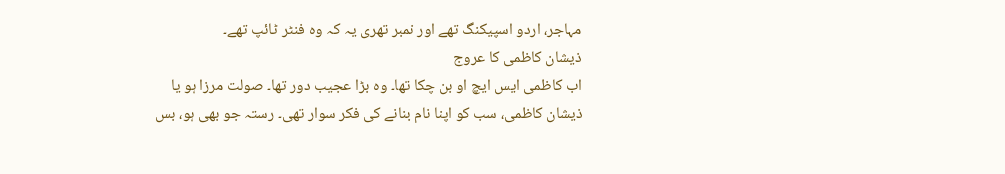مہاجر، اردو اسپیکنگ تھے اور نمبر تھری یہ کہ وہ فنٹر ٹائپ تھے۔
ذیشان کاظمی کا عروج
اب کاظمی ایس ایچ او بن چکا تھا۔ وہ بڑا عجیب دور تھا۔ صولت مرزا ہو یا ذیشان کاظمی، سب کو اپنا نام بنانے کی فکر سوار تھی۔ رستہ جو بھی ہو، بس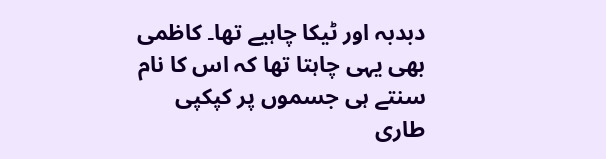دبدبہ اور ٹیکا چاہیے تھا۔ کاظمی بھی یہی چاہتا تھا کہ اس کا نام سنتے ہی جسموں پر کپکپی طاری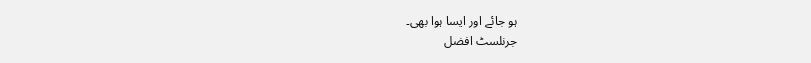ہو جائے اور ایسا ہوا بھی۔
جرنلسٹ افضل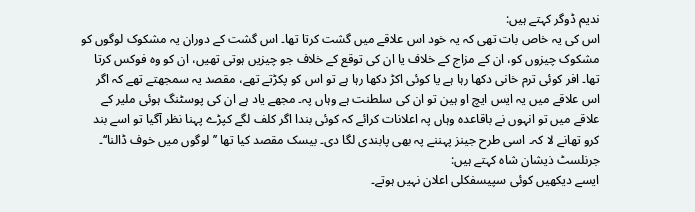ندیم ڈوگر کہتے ہیں:
اس کی یہ خاص بات تھی کہ یہ خود اس علاقے میں گشت کرتا تھا۔ اس گشت کے دوران یہ مشکوک لوگوں کو مشکوک چیزوں کو، ان کے مزاج کے خلاف یا ان کی توقع کے خلاف جو چیزیں ہوتی تھیں، ان کو وہ فوکس کرتا تھا۔ افر کوئی ترم خانی دکھا رہا ہے یا کوئی اکڑ دکھا رہا ہے تو اس کو پکڑتے تھے، مقصد یہ سمجھتے تھے کہ اگر اس علاقے میں یہ ایس ایچ او ہین تو ان کی سلطنت ہے وہاں پہ۔ مجھے یاد ہے ان کی پوسٹنگ ہوئی ملیر کے علاقے میں تو انہوں نے باقاعدہ وہاں پہ اعلانات کرائے کہ کوئی بندا اگر کلف لگے کپڑے پہنا نظر آگیا تو اسے بند کرو تھانے لا کہ۔ اسی طرح جینز پہننے پہ بھی پابندی لگا دی۔ بیسک مقصد کیا تھا ’’لوگوں میں خوف ڈالنا‘‘۔
جرنلسٹ ذیشان شاہ کہتے ہیں:
ایسے دیکھیں کوئی سپیسفکلی اعلان نہیں ہوتے۔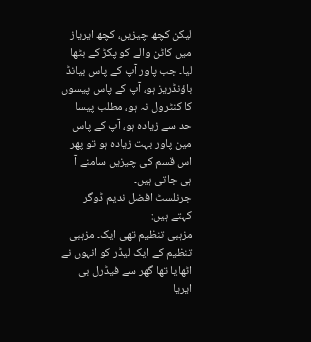لیکن کچھ چیزیں، کچھ ایریاز میں کاٹن والے کو پکڑ کے بٹھا لیا۔ جب پاور آپ کے پاس بیانڈ باؤنڈریز ہو، آپ کے پاس پیسوں کا کنٹرول نہ ہو، مطلب پیسا حد سے زیادہ ہو، آپ کے پاس مین پاور بہت زیادہ ہو تو پھر اس قسم کی چیزیں سامنے آ ہی جاتی ہیں۔
جرنلسٹ افضل ندیم ڈوگر کہتے ہیں:
مزہبی تنظیم تھی ایک۔ مزہبی تنظیم کے ایک لیڈر کو انہوں نے اٹھایا تھا گھر سے فیڈرل بی ایریا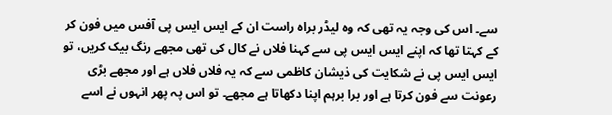سے۔ اس کی وجہ یہ تھی کہ وہ لیڈر براہ راست ان کے ایس ایس پی آفس میں فون کر کے کہتا تھا کہ اپنے ایس ایس پی سے کہنا فلاں نے کال کی تھی مجھے رنگ بیک کریں، تو ایس ایس پی نے شکایت کی ذیشان کاظمی سے کہ یہ فلاں فلاں ہے اور مجھے بڑی رعونت سے فون کرتا ہے اور برا برہم اپنا دکھاتا ہے مجھے۔ تو اس پہ پھر انہوں نے اسے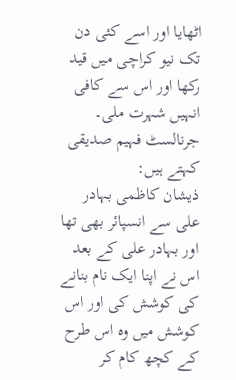اٹھایا اور اسے کئی دن تک نیو کراچی میں قید رکھا اور اس سے کافی انہیں شہرت ملی۔
جرنالسٹ فہیم صدیقی کہتے ہیں:
ذیشان کاظمی بہادر علی سے انسپائر بھی تھا اور بہادر علی کے بعد اس نے اپنا ایک نام بنانے کی کوشش کی اور اس کوشش میں وہ اس طرح کے کچھ کام کر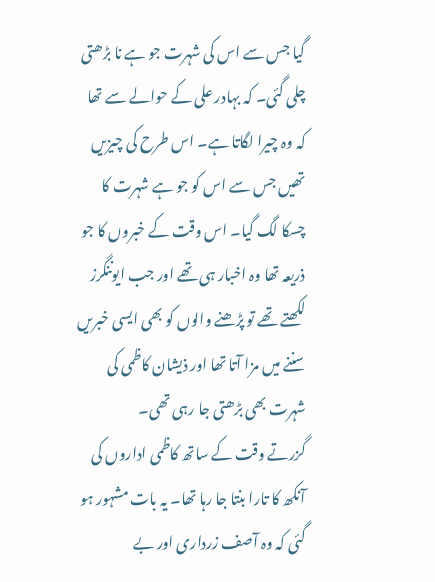گیا جس سے اس کی شہرت جو ہے نا بڑھتی چلی گئی۔ کہ بہادر علی کے حوالے سے تھا کہ وہ چیرا لگاتا ہے۔ اس طرح کی چیزیں تھیں جس سے اس کو جو ہے شہرت کا چسکا لگ گیا۔ اس وقت کے خبروں کا جو ذریعہ تھا وہ اخبار ہی تھے اور جب ایوننگرز لکھتے تھے تو پڑھنے والوں کو بھی ایسی خبریں سننے میں مزا آتا تھا اور ذیشان کاظمی کی شہرت بھی بڑھتی جا رہی تھی۔
گزرتے وقت کے ساتھ کاظمی اداروں کی آنکھ کا تارا بنتا جا رہا تھا۔ یہ بات مشہور ہو گئی کہ وہ آصف زرداری اور بے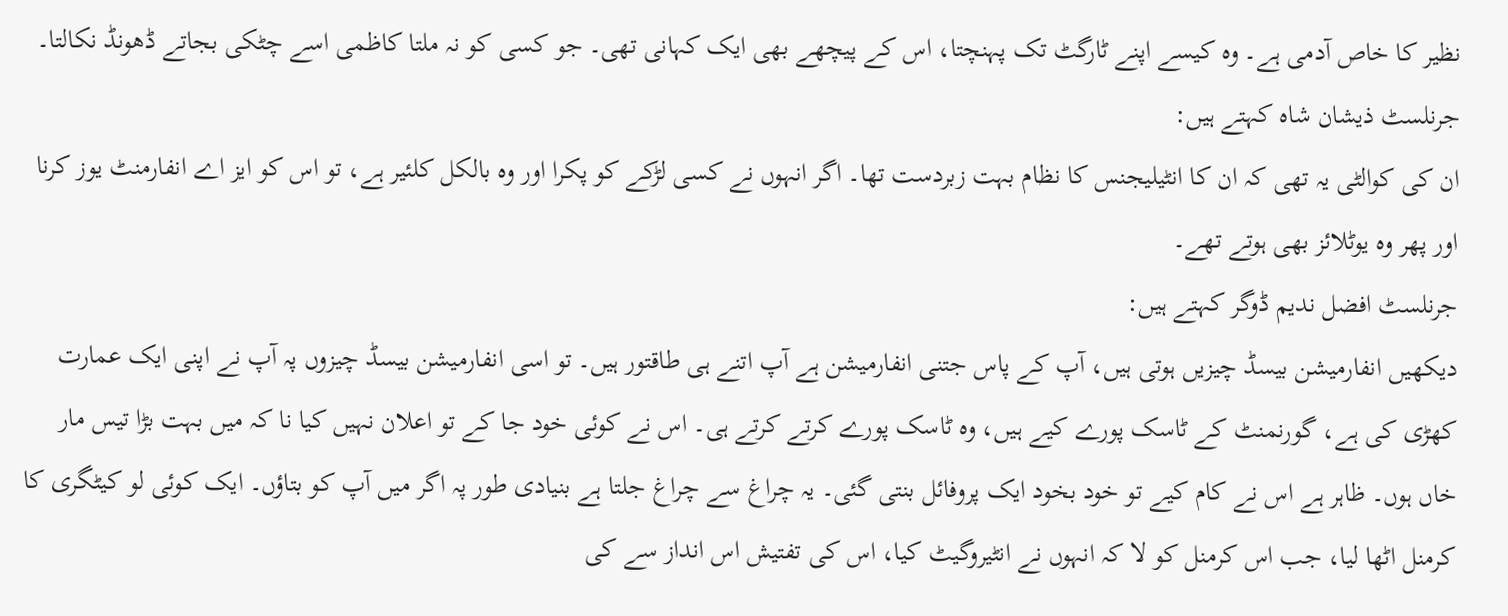نظیر کا خاص آدمی ہے۔ وہ کیسے اپنے ٹارگٹ تک پہنچتا، اس کے پیچھے بھی ایک کہانی تھی۔ جو کسی کو نہ ملتا کاظمی اسے چٹکی بجاتے ڈھونڈ نکالتا۔
جرنلسٹ ذیشان شاہ کہتے ہیں:
ان کی کوالٹی یہ تھی کہ ان کا انٹیلیجنس کا نظام بہت زبردست تھا۔ اگر انہوں نے کسی لڑکے کو پکرا اور وہ بالکل کلئیر ہے، تو اس کو ایز اے انفارمنٹ یوز کرنا اور پھر وہ یوٹلائز بھی ہوتے تھے۔
جرنلسٹ افضل ندیم ڈوگر کہتے ہیں:
دیکھیں انفارمیشن بیسڈ چیزیں ہوتی ہیں، آپ کے پاس جتنی انفارمیشن ہے آپ اتنے ہی طاقتور ہیں۔ تو اسی انفارمیشن بیسڈ چیزوں پہ آپ نے اپنی ایک عمارت کھڑی کی ہے، گورنمنٹ کے ٹاسک پورے کیے ہیں، وہ ٹاسک پورے کرتے کرتے ہی۔ اس نے کوئی خود جا کے تو اعلان نہیں کیا نا کہ میں بہت بڑا تیس مار خاں ہوں۔ ظاہر ہے اس نے کام کیے تو خود بخود ایک پروفائل بنتی گئی۔ یہ چراغ سے چراغ جلتا ہے بنیادی طور پہ اگر میں آپ کو بتاؤں۔ ایک کوئی لو کیٹگری کا کرمنل اٹھا لیا، جب اس کرمنل کو لا کہ انہوں نے انٹیروگیٹ کیا، اس کی تفتیش اس انداز سے کی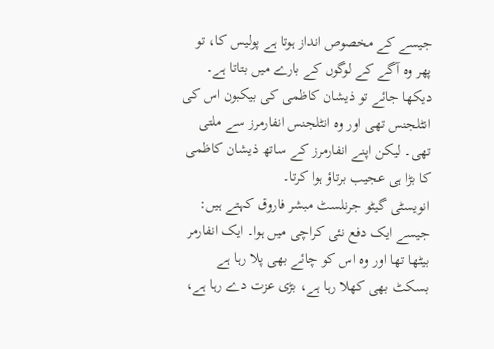جیسے کے مخصوص انداز ہوتا ہے پولیس کا، تو پھر وہ آگے کے لوگوں کے بارے میں بتاتا ہے۔
دیکھا جائے تو ذیشان کاظمی کی بیکبون اس کی انٹلجنس تھی اور وہ انٹلجنس انفارمرز سے ملتی تھی۔ لیکن اپنے انفارمرز کے ساتھ ذیشان کاظمی کا بڑا ہی عجیب برتاؤ ہوا کرتا۔
انویسٹی گیٹو جرنلسٹ مبشر فاروق کہتے ہیں:
جیسے ایک دفع نئی کراچی میں ہوا۔ ایک انفارمر بیٹھا تھا اور وہ اس کو چائے بھی پلا رہا ہے بسکٹ بھی کھلا رہا ہے، بڑی عزت دے رہا ہے،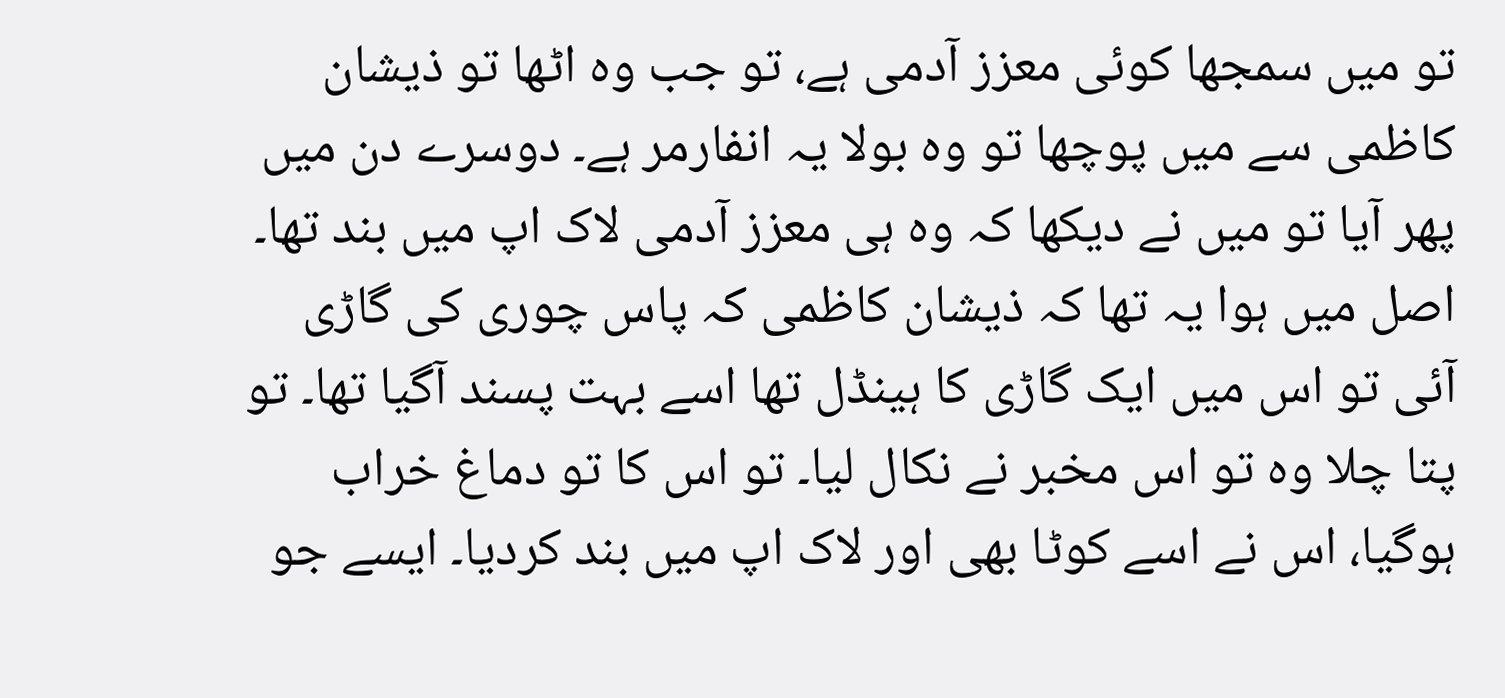تو میں سمجھا کوئی معزز آدمی ہے، تو جب وہ اٹھا تو ذیشان کاظمی سے میں پوچھا تو وہ بولا یہ انفارمر ہے۔ دوسرے دن میں پھر آیا تو میں نے دیکھا کہ وہ ہی معزز آدمی لاک اپ میں بند تھا۔ اصل میں ہوا یہ تھا کہ ذیشان کاظمی کہ پاس چوری کی گاڑی آئی تو اس میں ایک گاڑی کا ہینڈل تھا اسے بہت پسند آگیا تھا۔ تو پتا چلا وہ تو اس مخبر نے نکال لیا۔ تو اس کا تو دماغ خراب ہوگیا، اس نے اسے کوٹا بھی اور لاک اپ میں بند کردیا۔ ایسے جو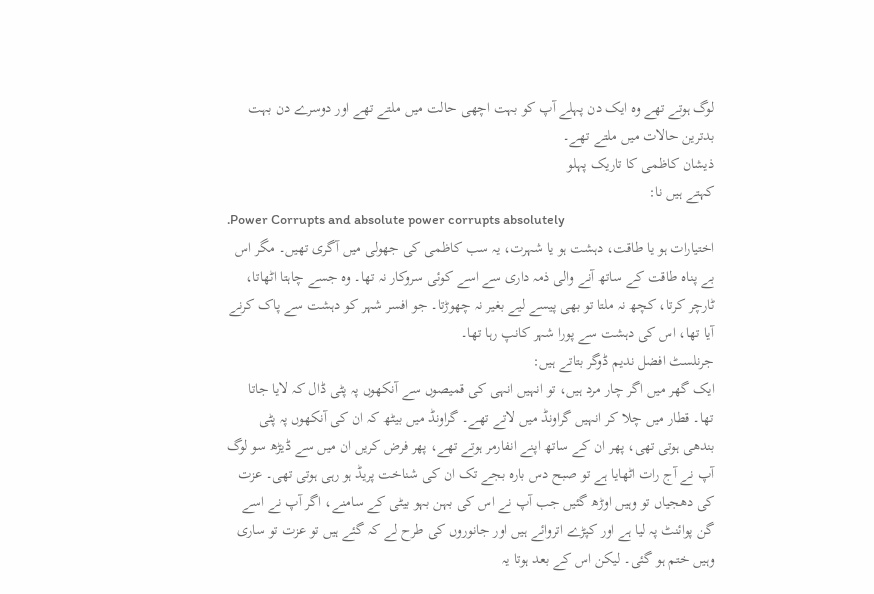لوگ ہوتے تھے وہ ایک دن پہلے آپ کو بہت اچھی حالت میں ملتے تھے اور دوسرے دن بہت بدترین حالات میں ملتے تھے۔
ذیشان کاظمی کا تاریک پہلو
کہتے ہیں نا:
.Power Corrupts and absolute power corrupts absolutely
اختیارات ہو یا طاقت، دہشت ہو یا شہرت، یہ سب کاظمی کی جھولی میں آگری تھیں۔ مگر اس بے پناہ طاقت کے ساتھ آنے والی ذمہ داری سے اسے کوئی سروکار نہ تھا۔ وہ جسے چاہتا اٹھاتا، ٹارچر کرتا، کچھ نہ ملتا تو بھی پیسے لیے بغیر نہ چھوڑتا۔ جو افسر شہر کو دہشت سے پاک کرنے آیا تھا، اس کی دہشت سے پورا شہر کانپ رہا تھا۔
جرنلسٹ افضل ندیم ڈوگر بتاتے ہیں:
ایک گھر میں اگر چار مرد ہیں، تو انہیں انہی کی قمیصوں سے آنکھوں پہ پٹی ڈال کہ لایا جاتا تھا۔ قطار میں چلا کر انہیں گراونڈ میں لاتے تھے۔ گراونڈ میں بیٹھ کہ ان کی آنکھوں پہ پٹی بندھی ہوتی تھی، پھر ان کے ساتھ اپنے انفارمر ہوتے تھے، پھر فرض کریں ان میں سے ڈیڑھ سو لوگ آپ نے آج رات اٹھایا ہے تو صبح دس بارہ بجے تک ان کی شناخت پریڈ ہو رہی ہوتی تھی۔ عزت کی دھجیاں تو وہیں اوڑھ گئیں جب آپ نے اس کی بہن بہو بیٹی کے سامنے، اگر آپ نے اسے گن پوائنٹ پہ لیا ہے اور کپڑے اتروائے ہیں اور جانوروں کی طرح لے کہ گئے ہیں تو عزت تو ساری وہیں ختم ہو گئی۔ لیکن اس کے بعد ہوتا یہ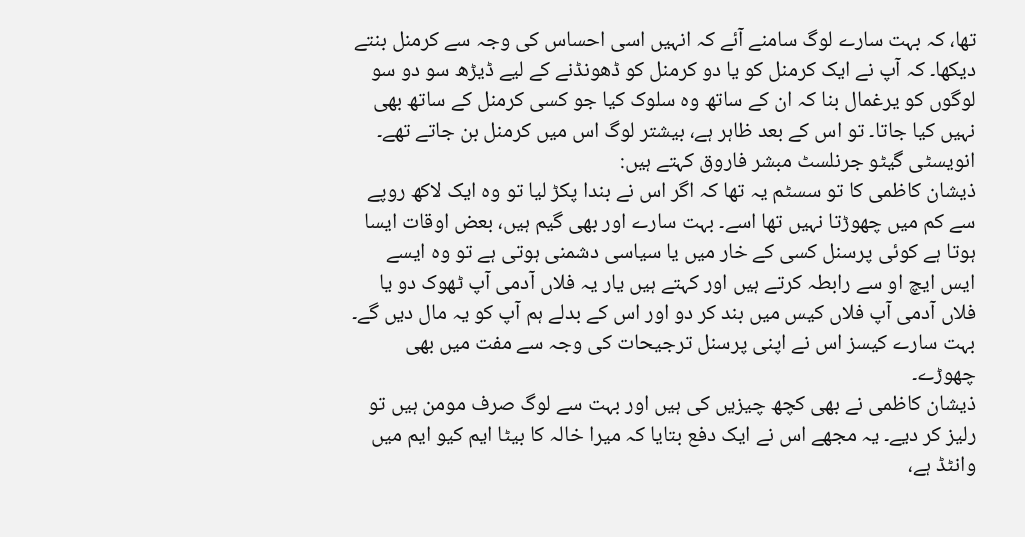تھا، کہ بہت سارے لوگ سامنے آئے کہ انہیں اسی احساس کی وجہ سے کرمنل بنتے دیکھا۔ کہ آپ نے ایک کرمنل کو یا دو کرمنل کو ڈھونڈنے کے لیے ڈیڑھ سو دو سو لوگوں کو یرغمال بنا کہ ان کے ساتھ وہ سلوک کیا جو کسی کرمنل کے ساتھ بھی نہیں کیا جاتا۔ تو اس کے بعد ظاہر ہے، بیشتر لوگ اس میں کرمنل بن جاتے تھے۔
انویسٹی گیٹو جرنلسٹ مبشر فاروق کہتے ہیں:
ذیشان کاظمی کا تو سسٹم یہ تھا کہ اگر اس نے بندا پکڑ لیا تو وہ ایک لاکھ روپے سے کم میں چھوڑتا نہیں تھا اسے۔ بہت سارے اور بھی گیم ہیں، بعض اوقات ایسا ہوتا ہے کوئی پرسنل کسی کے خار میں یا سیاسی دشمنی ہوتی ہے تو وہ ایسے ایس ایچ او سے رابطہ کرتے ہیں اور کہتے ہیں یار یہ فلاں آدمی آپ ٹھوک دو یا فلاں آدمی آپ فلاں کیس میں بند کر دو اور اس کے بدلے ہم آپ کو یہ مال دیں گے۔ بہت سارے کیسز اس نے اپنی پرسنل ترجیحات کی وجہ سے مفت میں بھی چھوڑے۔
ذیشان کاظمی نے بھی کچھ چیزیں کی ہیں اور بہت سے لوگ صرف مومن ہیں تو رلیز کر دیے۔ یہ مجھے اس نے ایک دفع بتایا کہ میرا خالہ کا بیٹا ایم کیو ایم میں وانٹڈ ہے،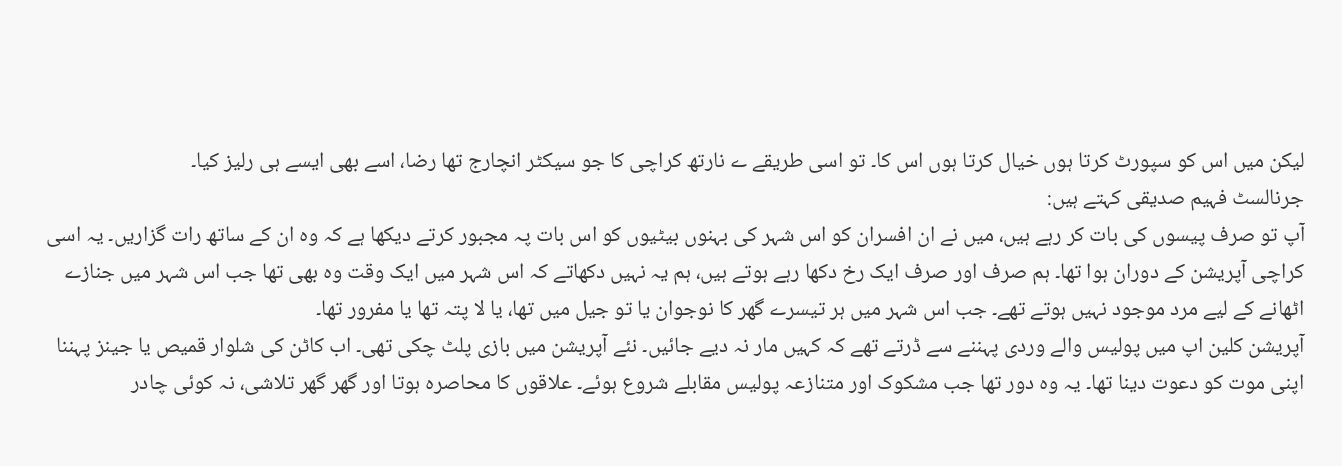لیکن میں اس کو سپورٹ کرتا ہوں خیال کرتا ہوں اس کا۔ تو اسی طریقے ے نارتھ کراچی کا جو سیکٹر انچارج تھا رضا، اسے بھی ایسے ہی رلیز کیا۔
جرنالسٹ فہیم صدیقی کہتے ہیں:
آپ تو صرف پیسوں کی بات کر رہے ہیں، میں نے ان افسران کو اس شہر کی بہنوں بیٹیوں کو اس بات پہ مجبور کرتے دیکھا ہے کہ وہ ان کے ساتھ رات گزاریں۔ یہ اسی کراچی آپریشن کے دوران ہوا تھا۔ ہم صرف اور صرف ایک رخ دکھا رہے ہوتے ہیں، ہم یہ نہیں دکھاتے کہ اس شہر میں ایک وقت وہ بھی تھا جب اس شہر میں جنازے اٹھانے کے لیے مرد موجود نہیں ہوتے تھے۔ جب اس شہر میں ہر تیسرے گھر کا نوجوان یا تو جیل میں تھا، یا لا پتہ تھا یا مفرور تھا۔
آپریشن کلین اپ میں پولیس والے وردی پہننے سے ڈرتے تھے کہ کہیں مار نہ دیے جائیں۔ نئے آپریشن میں بازی پلٹ چکی تھی۔ اب کاٹن کی شلوار قمیص یا جینز پہننا اپنی موت کو دعوت دینا تھا۔ یہ وہ دور تھا جب مشکوک اور متنازعہ پولیس مقابلے شروع ہوئے۔ علاقوں کا محاصرہ ہوتا اور گھر گھر تلاشی، نہ کوئی چادر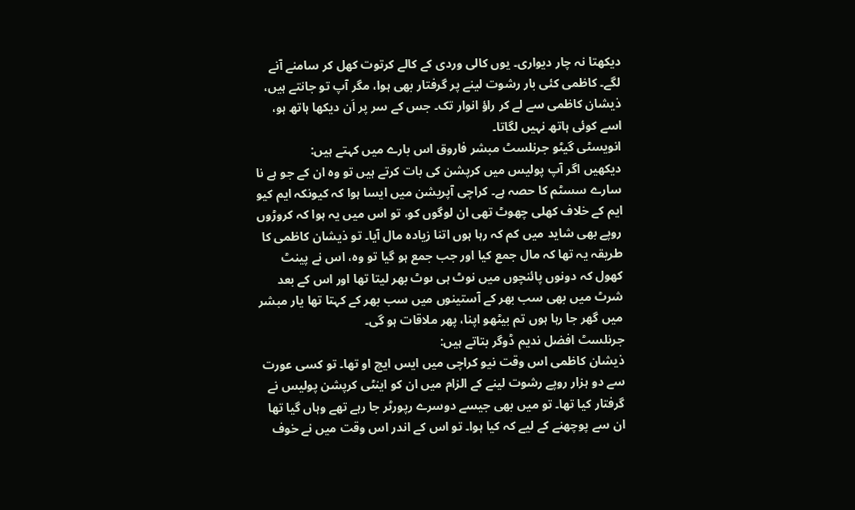دیکھتا نہ چار دیواری۔ یوں کالی وردی کے کالے کرتوت کھل کر سامنے آنے لگے۔ کاظمی کئی بار رشوت لینے پر گرفتار بھی ہوا، مگر آپ تو جانتے ہیں، ذیشان کاظمی سے لے کر راؤ انوار تک۔ جس کے سر پر اَن دیکھا ہاتھ ہو، اسے کوئی ہاتھ نہیں لگاتا۔
انویسٹی گیٹو جرنلسٹ مبشر فاروق اس بارے میں کہتے ہیں:
دیکھیں اگر آپ پولیس میں کرپشن کی بات کرتے ہیں تو وہ ان کے جو ہے نا سارے سسٹم کا حصہ ہے۔ کراچی آپریشن میں ایسا ہوا کہ کیونکہ ایم کیو ایم کے خلاف کھلی چھوٹ تھی ان لوگوں کو، تو اس میں یہ ہوا کہ کروڑوں روپے بھی شاید میں کم کہ رہا ہوں اتنا زیادہ مال آیا۔ تو ذیشان کاظمی کا طریقہ یہ تھا کہ مال جمع کیا اور جب جمع ہو گیا تو وہ، اس نے پینٹ کھول کہ دونوں پائنچوں میں نوٹ ہی ںوٹ بھر لیتا تھا اور اس کے بعد شرٹ میں بھی سب بھر کے آستینوں میں سب بھر کے کہتا تھا یار مبشر میں گھر جا رہا ہوں تم بیٹھو اپنا، پھر ملاقات ہو گی۔
جرنلسٹ افضل ندیم ڈوگر بتاتے ہیں:
ذیشان کاظمی اس وقت نیو کراچی میں ایس ایچ او تھا۔ تو کسی عورت سے دو ہزار روپے رشوت لینے کے الزام میں ان کو اینٹی کرپشن پولیس نے گرفتار کیا تھا۔ تو میں بھی جیسے دوسرے رپورٹر جا رہے تھے وہاں گیا تھا ان سے پوچھنے کے لیے کہ کیا ہوا۔ تو اس کے اندر اس وقت میں نے خوف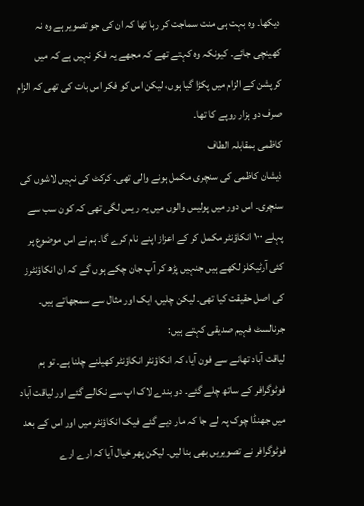دیکھا۔ وہ بہت ہی منت سماجت کر رہا تھا کہ ان کی جو تصویر ہے وہ نہ کھینچی جائے۔ کیونکہ وہ کہتے تھے کہ مجھے یہ فکر نہیں ہے کہ میں کرپشن کے الزام میں پکڑا گیا ہوں، لیکن اس کو فکر اس بات کی تھی کہ الزام صرف دو ہزار روپے کا تھا۔
کاظمی بمقابلہ الطاف
ذیشان کاظمی کی سنچری مکمل ہونے والی تھی۔ کرکٹ کی نہیں لاشوں کی سنچری۔ اس دور میں پولیس والوں میں یہ ریس لگی تھی کہ کون سب سے پہلے ۱۰۰ انکاؤنٹر مکمل کر کے اعزاز اپنے نام کرے گا۔ ہم نے اس موضوع پر کئی آرٹیکلز لکھے ہیں جنہیں پڑھ کر آپ جان چکے ہوں گے کہ ان انکاؤنٹرز کی اصل حقیقت کیا تھی۔ لیکن چلیں، ایک اور مثال سے سمجھاتے ہیں۔
جرنالسٹ فہیم صدیقی کہتے ہیں:
لیاقت آباد تھانے سے فون آیا، کہ انکاؤنٹر انکاؤنٹر کھیلنے چلنا ہے۔ تو ہم فوٹوگرافر کے ساتھ چلے گئے۔ دو بندے لاک اپ سے نکالے گئے اور لیاقت آباد میں جھنڈا چوک پہ لے جا کہ مار دیے گئے فیک انکاؤنٹر میں اور اس کے بعد فوٹوگرافر نے تصویریں بھی بنا لیں۔ لیکن پھر خیال آیا کہ ارے ارے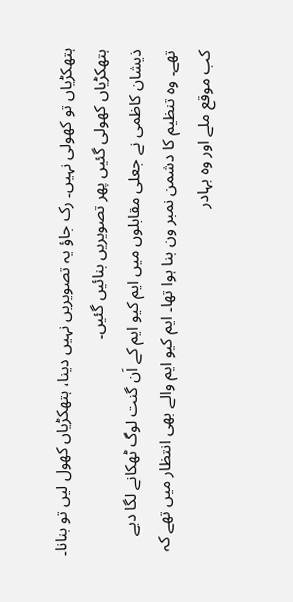ہتھکڑیاں تو کھولی نہیں۔ رک جاؤ یہ تصویریں نہیں دینا، ہتھکڑیاں کھول لیں تو بنانا۔ ہتھکڑیاں کھولی گئیں پھر تصویریں بنائیں گئیں۔
ذیشان کاظمی نے جعلی مقابلوں میں ایم کیو ایم کے اَن گنت لوگ ٹھکانے لگا دیے تھے۔ وہ تنظیم کا دشمن نمبر ون بنا ہوا تھا۔ ایم کیو ایم والے بھی انتظار میں تھے کہ کب موقع ملے اور وہ بہادر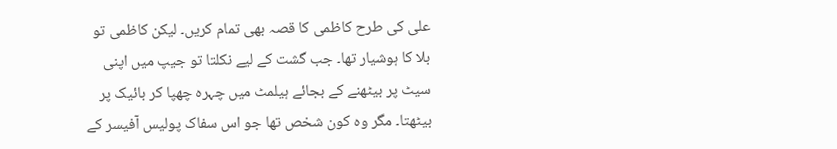علی کی طرح کاظمی کا قصہ بھی تمام کریں۔ لیکن کاظمی تو بلا کا ہوشیار تھا۔ جب گشت کے لیے نکلتا تو جیپ میں اپنی سیٹ پر بیٹھنے کے بجائے ہیلمٹ میں چہرہ چھپا کر بائیک پر بیٹھتا۔ مگر وہ کون شخص تھا جو اس سفاک پولیس آفیسر کے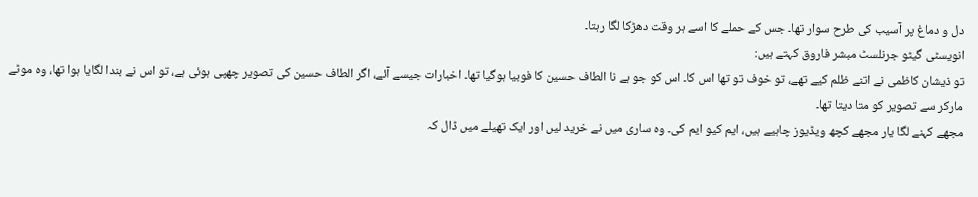دل و دماغ پر آسیب کی طرح سوار تھا۔ جس کے حملے کا اسے ہر وقت دھڑکا لگا رہتا۔
انویسٹی گیٹو جرنلسٹ مبشر فاروق کہتے ہیں:
تو ذیشان کاظمی نے اتنے ظلم کیے تھے، تو خوف تو تھا اس کا۔ اس کو جو ہے نا الطاف حسین کا فوبیا ہوگیا تھا۔ اخبارات جیسے آئے، اگر الطاف حسین کی تصویر چھپی ہوئی ہے، تو اس نے بندا لگایا ہوا تھا، وہ موٹے مارکر سے تصویر کو متا دیتا تھا۔
مجھے کہنے لگا یار مجھے کچھ ویڈیوز چاہیے ہیں، ایم کیو ایم کی۔ وہ ساری میں نے خرید لیں اور ایک تھیلے میں ڈال کہ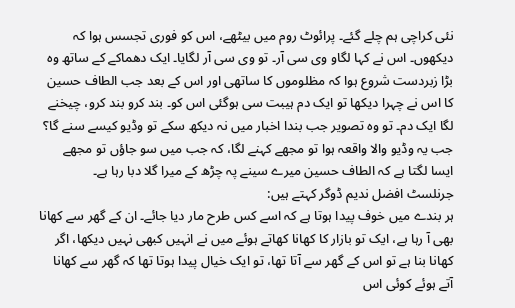نئی کراچی ہم چلے گئے۔ پرائوٹ روم میں بیٹھے، اس کو فوری تجسس ہوا کہ دیکھوں۔ اس نے کہا لگاو وی سی آر۔ تو وی سی آر لگایا۔ ایک دھماکے کے ساتھ وہ بڑا زبردست شروع ہوا کہ مظلوموں کا ساتھی اور اس کے بعد جب الطاف حسین کا اس نے چہرا دیکھا تو ایک دم ہیبت سی ہوگئی اس کو۔ بند کرو بند کرو، چیخنے لگا ایک دم۔ تو وہ تصویر جب بندا اخبار میں نہ دیکھ سکے تو وڈیو کیسے سنے گا؟ جب یہ وڈیو والا واقعہ ہوا تو مجھے کہنے لگا، کہ جب میں سو جاؤں تو مجھے ایسا لگتا ہے کہ الطاف حسین میرے سینے پہ چڑھ کے میرا گلا دبا رہا ہے۔
جرنلسٹ افضل ندیم ڈوگر کہتے ہیں:
ہر بندے میں خوف پیدا ہوتا ہے کہ اسے کس طرح مار دیا جائے۔ ان کے گھر سے کھانا بھی آ رہا ہے، ایک تو بازار کا کھانا کھاتے ہوئے میں نے انہیں کبھی نہیں دیکھا، اگر کھانا بنا ہے تو اس کے گھر سے آتا تھا، تو ایک خیال پیدا ہوتا تھا کہ گھر سے کھانا آتے ہوئے کوئی اس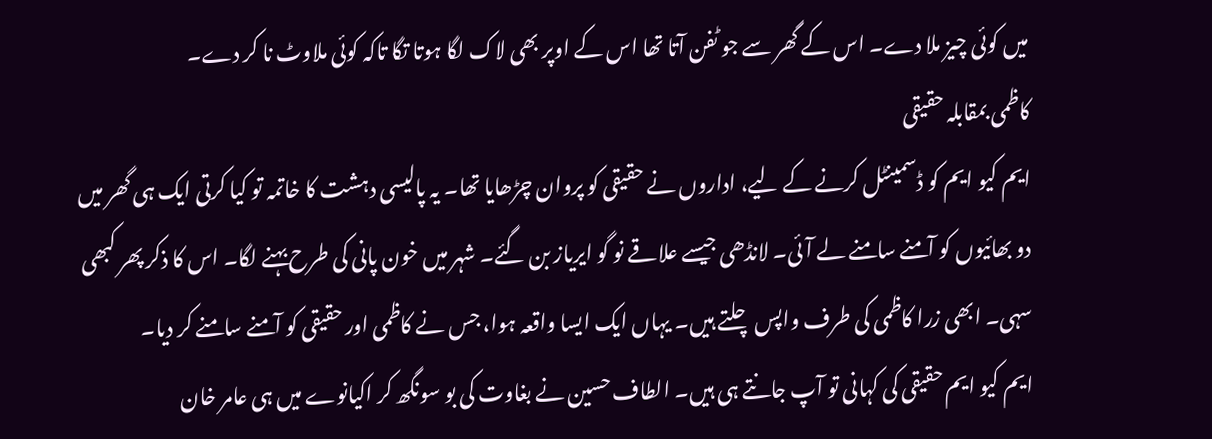میں کوئی چیز ملا دے۔ اس کے گھر سے جو ٹفن آتا تھا اس کے اوپر بھی لاک لگا ہوتا تگا تاکہ کوئی ملاوٹ نا کر دے۔
کاظمی بمقابلہ حقیقی
ایم کیو ایم کو ڈسمینٹل کرنے کے لیے، اداروں نے حقیقی کو پروان چڑھایا تھا۔ یہ پالیسی دہشت کا خاتمہ تو کیا کرتی ایک ہی گھر میں دو بھائیوں کو آمنے سامنے لے آئی۔ لانڈھی جیسے علاقے نو گو ایریاز بن گئے۔ شہر میں خون پانی کی طرح بہنے لگا۔ اس کا ذکر پھر کبھی سہی۔ ابھی زرا کاظمی کی طرف واپس چلتے ہیں۔ یہاں ایک ایسا واقعہ ہوا، جس نے کاظمی اور حقیقی کو آمنے سامنے کر دیا۔
ایم کیو ایم حقیقی کی کہانی تو آپ جانتے ہی ہیں۔ الطاف حسین نے بغاوت کی بو سونگھ کر اکیانوے میں ہی عامر خان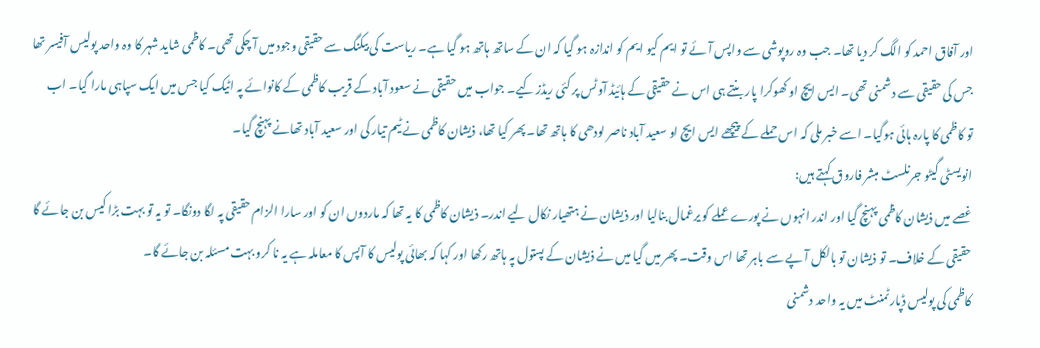اور آفاق احمد کو الگ کر دیا تھا۔ جب وہ روپوشی سے واپس آئے تو ایم کیو ایم کو اندازہ ہو گیا کہ ان کے ساتھ ہاتھ ہو گیا ہے۔ ریاست کی بیکنگ سے حقیقی وجود میں آ چکی تھی۔ کاظمی شاید شہر کا وہ واحد پولیس آفیسر تھا جس کی حقیقی سے دشمنی تھی۔ ایس ایچ او کھوکرا پار بنتے ہی اس نے حقیقی کے ہائیڈ آوٹس پر کئی ریڈز کیے۔ جواب میں حقیقی نے سعود آباد کے قریب کاظمی کے کانوائے پہ اٹیک کیا جس میں ایک سپاہی مارا گیا۔ اب تو کاظمی کا پارہ ہائی ہوگیا۔ اسے خبر ملی کہ اس حملے کے پیچھے ایس ایچ او سعید آباد ناصر لودھی کا ہاتھ تھا۔ پھر کیا تھا، ذیشان کاظمی نے ٹیم تیار کی اور سعید آباد تھانے پہنچ گیا۔
انویسٹی گیٹو جرنلسٹ مبشر فاروق کہتے ہیں:
غصے میں ذیشان کاظمی پہنچ گیا اور اندر انہوں نے پورے عملے کو یرغمال بنالیا اور ذیشان نے ہتھیار نکال لیے اندر۔ ذیشان کاظمی کا یہ تھا کہ ماردوں ان کو اور سارا الزام حقیقی پہ لگا دونگا۔ تو یہ تو بہت بڑا کیس بن جائے گا حقیقی کے خلاف۔ تو ذیشان تو بالکل آ پے سے باہر تھا اس وقت۔ پھر میں گیا میں نے ذیشان کے پستول پہ ہاتھ رکھا اور کہا کہ بھائی پولیس کا آپس کا معاملہ ہے یہ نا کرو بہت مسئلہ بن جائے گا۔
کاظمی کی پولیس ڈپارٹمنٹ میں یہ واحد دشمنی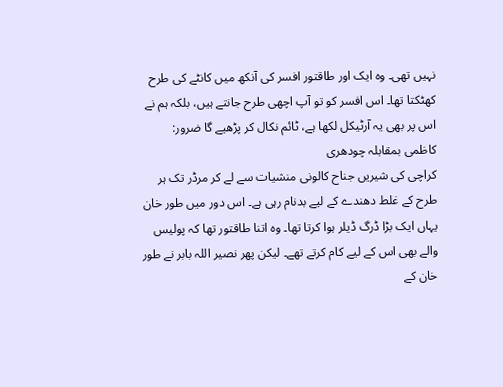نہیں تھی۔ وہ ایک اور طاقتور افسر کی آنکھ میں کانٹے کی طرح کھٹکتا تھا۔ اس افسر کو تو آپ اچھی طرح جانتے ہیں، بلکہ ہم نے اس پر بھی یہ آرٹیکل لکھا ہے، ٹائم نکال کر پڑھیے گا ضرور:
کاظمی بمقابلہ چودھری
کراچی کی شیریں جناح کالونی منشیات سے لے کر مرڈر تک ہر طرح کے غلط دھندے کے لیے بدنام رہی ہے۔ اس دور میں طور خان یہاں ایک بڑا ڈرگ ڈیلر ہوا کرتا تھا۔ وہ اتنا طاقتور تھا کہ پولیس والے بھی اس کے لیے کام کرتے تھے۔ لیکن پھر نصیر اللہ بابر نے طور خان کے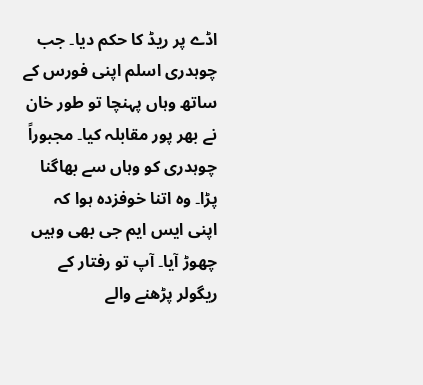اڈے پر ریڈ کا حکم دیا۔ جب چوہدری اسلم اپنی فورس کے ساتھ وہاں پہنچا تو طور خان نے بھر پور مقابلہ کیا۔ مجبوراً چوہدری کو وہاں سے بھاگنا پڑا۔ وہ اتنا خوفزدہ ہوا کہ اپنی ایس ایم جی بھی وہیں چھوڑ آیا۔ آپ تو رفتار کے ریگولر پڑھنے والے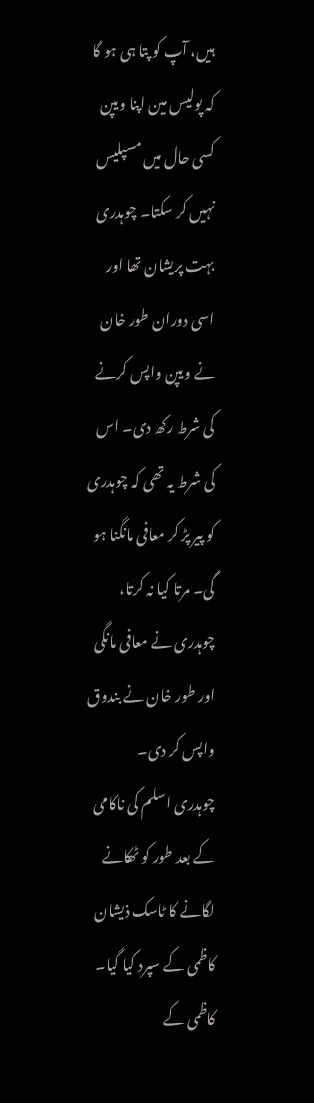ہیں، آپ کو پتا ہی ہو گا کہ پولیس مین اپنا ویپن کسی حال میں مسپلیس نہیں کر سکتا۔ چوہدری بہت پریشان تھا اور اسی دوران طور خان نے ویپن واپس کرنے کی شرط رکھ دی۔ اس کی شرط یہ تھی کہ چوہدری کو پیر پڑ کر معافی مانگنا ہو گی۔ مرتا کیا نہ کرتا، چوہدری نے معافی مانگی اور طور خان نے بندوق واپس کر دی۔
چوہدری اسلم کی ناکامی کے بعد طور کو ٹھکانے لگانے کا ٹاسک ذیشان کاظمی کے سپرد کیا گیا۔ کاظمی کے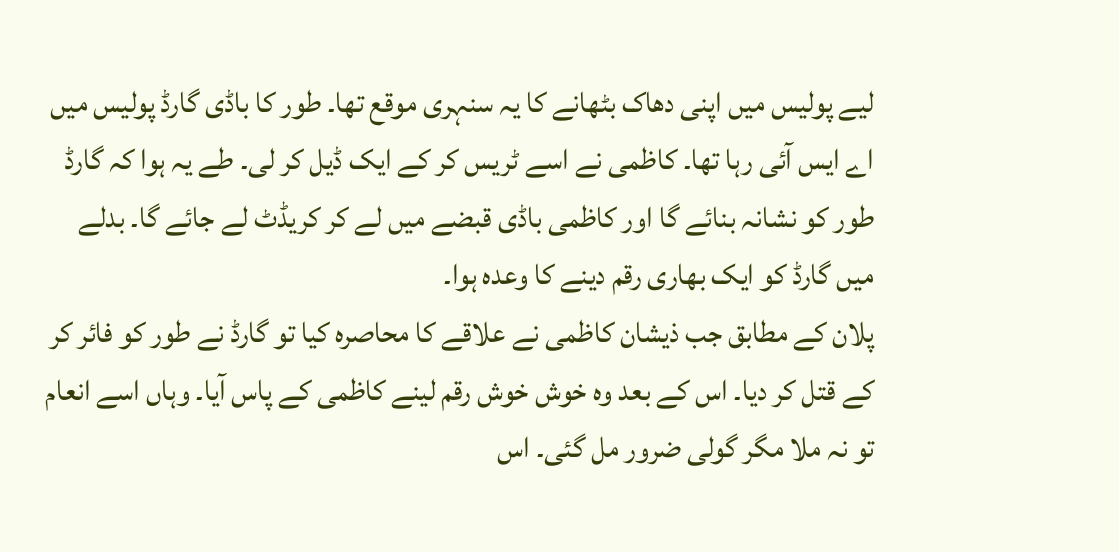لیے پولیس میں اپنی دھاک بٹھانے کا یہ سنہری موقع تھا۔ طور کا باڈی گارڈ پولیس میں اے ایس آئی رہا تھا۔ کاظمی نے اسے ٹریس کر کے ایک ڈیل کر لی۔ طے یہ ہوا کہ گارڈ طور کو نشانہ بنائے گا اور کاظمی باڈی قبضے میں لے کر کریڈٹ لے جائے گا۔ بدلے میں گارڈ کو ایک بھاری رقم دینے کا وعدہ ہوا۔
پلان کے مطابق جب ذیشان کاظمی نے علاقے کا محاصرہ کیا تو گارڈ نے طور کو فائر کر کے قتل کر دیا۔ اس کے بعد وہ خوش خوش رقم لینے کاظمی کے پاس آیا۔ وہاں اسے انعام تو نہ ملا مگر گولی ضرور مل گئی۔ اس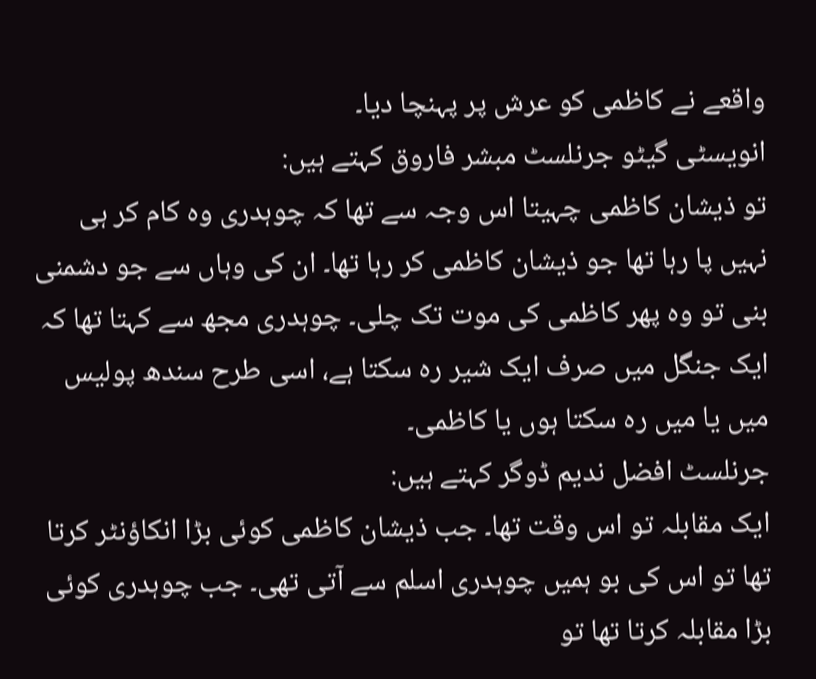واقعے نے کاظمی کو عرش پر پہنچا دیا۔
انویسٹی گیٹو جرنلسٹ مبشر فاروق کہتے ہیں:
تو ذیشان کاظمی چہیتا اس وجہ سے تھا کہ چوہدری وہ کام کر ہی نہیں پا رہا تھا جو ذیشان کاظمی کر رہا تھا۔ ان کی وہاں سے جو دشمنی بنی تو وہ پھر کاظمی کی موت تک چلی۔ چوہدری مجھ سے کہتا تھا کہ ایک جنگل میں صرف ایک شیر رہ سکتا ہے، اسی طرح سندھ پولیس میں یا میں رہ سکتا ہوں یا کاظمی۔
جرنلسٹ افضل ندیم ڈوگر کہتے ہیں:
ایک مقابلہ تو اس وقت تھا۔ جب ذیشان کاظمی کوئی بڑا انکاؤنٹر کرتا تھا تو اس کی بو ہمیں چوہدری اسلم سے آتی تھی۔ جب چوہدری کوئی بڑا مقابلہ کرتا تھا تو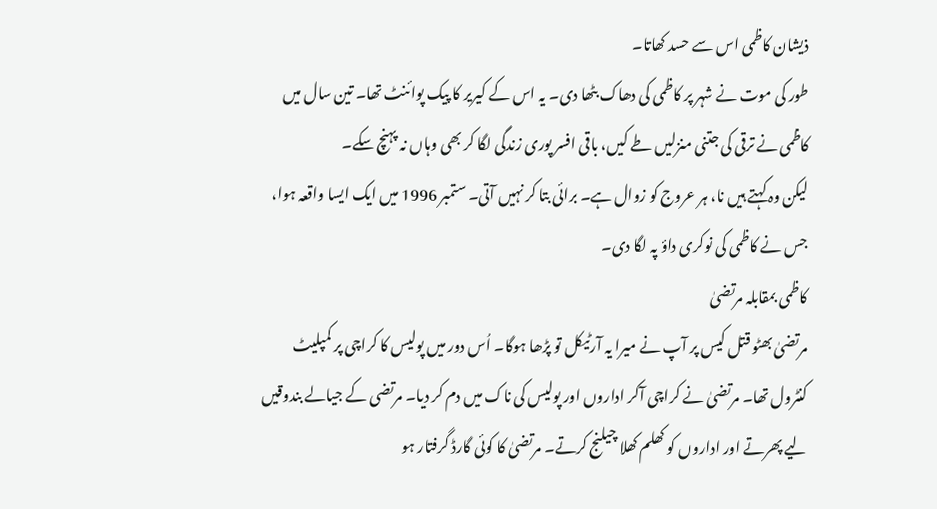ذیشان کاظمی اس سے حسد کھاتا۔
طور کی موت نے شہر پر کاظمی کی دھاک بٹھا دی۔ یہ اس کے کیریر کا پیک پوائنٹ تھا۔ تین سال میں کاظمی نے ترقی کی جتنی منزلیں طے کیں، باقی افسر پوری زندگی لگا کر بھی وہاں نہ پہنچ سکے۔
لیکن وہ کہتے ہیں نا، ہر عروج کو زوال ہے۔ برائی بتا کر نہیں آتی۔ ستمبر 1996 میں ایک ایسا واقعہ ہوا، جس نے کاظمی کی نوکری داؤ پہ لگا دی۔
کاظمی بمقابلہ مرتضیٰ
مرتضیٰ بھٹو قتل کیس پر آپ نے میرا یہ آرٹیکل تو پڑھا ہوگا۔ اُس دور میں پولیس کا کراچی پر کمپلیٹ کنٹرول تھا۔ مرتضیٰ نے کراچی آکر اداروں اور پولیس کی ناک میں دم کر دیا۔ مرتضی کے جیالے بندوقیں لیے پھرتے اور اداروں کو کھلم کھلا چیلنج کرتے۔ مرتضیٰ کا کوئی گارڈ گرفتار ہو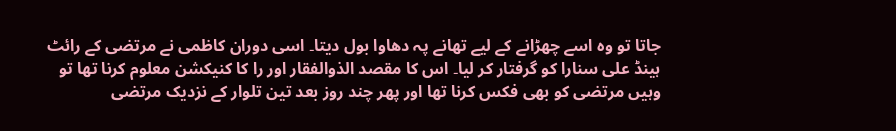جاتا تو وہ اسے چھڑانے کے لیے تھانے پہ دھاوا بول دیتا۔ اسی دوران کاظمی نے مرتضی کے رائٹ ہینڈ علی سنارا کو گرفتار کر لیا۔ اس کا مقصد الذوالفقار اور را کا کنیکشن معلوم کرنا تھا تو وہیں مرتضی کو بھی فکس کرنا تھا اور پھر چند روز بعد تین تلوار کے نزدیک مرتضی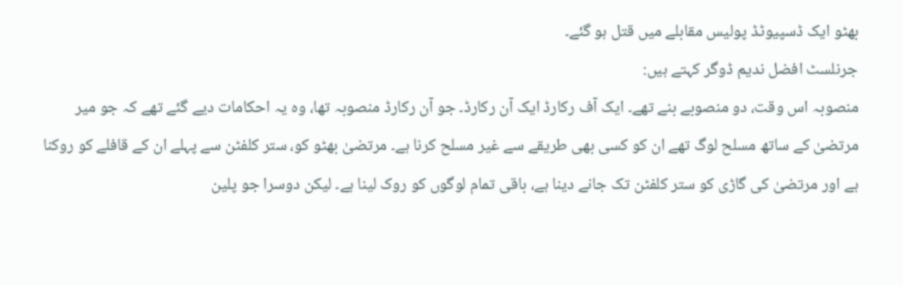بھٹو ایک ڈسپیوٹڈ پولیس مقابلے میں قتل ہو گئے۔
جرنلسٹ افضل ندیم ڈوگر کہتے ہیں:
منصوبہ اس وقت، دو منصوبے بنے تھے۔ ایک آف رکارڈ ایک آن رکارڈ۔ جو آن رکارڈ منصوبہ تھا، وہ یہ احکامات دیے گئے تھے کہ جو میر مرتضیٰ کے ساتھ مسلح لوگ تھے ان کو کسی بھی طریقے سے غیر مسلح کرنا ہے۔ مرتضیٰ بھٹو کو، ستر کلفٹن سے پہلے ان کے قافلے کو روکنا ہے اور مرتضیٰ کی گاڑی کو ستر کلفٹن تک جانے دینا ہے، باقی تمام لوگوں کو روک لینا ہے۔ لیکن دوسرا جو پلین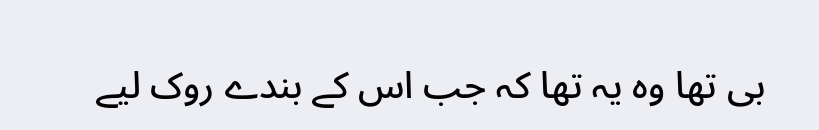بی تھا وہ یہ تھا کہ جب اس کے بندے روک لیے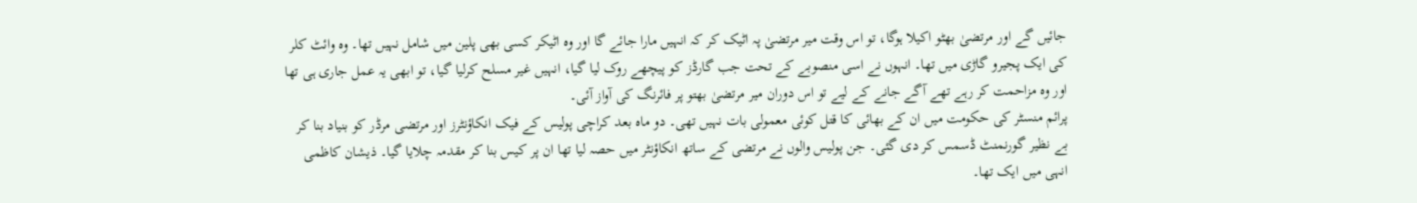جائیں گے اور مرتضیٰ بھٹو اکیلا ہوگا، تو اس وقت میر مرتضیٰ پہ اٹیک کر کہ انہیں مارا جائے گا اور وہ اٹیکر کسی بھی پلین میں شامل نہیں تھا۔ وہ وائٹ کلر کی ایک پجیرو گاڑی میں تھا۔ انہوں نے اسی منصوبے کے تحت جب گارڈز کو پیچھے روک لیا گیا، انہیں غیر مسلح کرلیا گیا، تو ابھی یہ عمل جاری ہی تھا اور وہ مزاحمت کر رہے تھے آگے جانے کے لیے تو اس دوران میر مرتضیٰ بھتو پر فائرنگ کی آواز آئی۔
پرائم منسٹر کی حکومت میں ان کے بھائی کا قتل کوئی معمولی بات نہیں تھی۔ دو ماہ بعد کراچی پولیس کے فیک انکاؤنٹرز اور مرتضی مرڈر کو بنیاد بنا کر بے نظیر گورنمنٹ ڈسمس کر دی گئی۔ جن پولیس والوں نے مرتضی کے ساتھ انکاؤنٹر میں حصہ لیا تھا ان پر کیس بنا کر مقدمہ چلایا گیا۔ ذیشان کاظمی انہی میں ایک تھا۔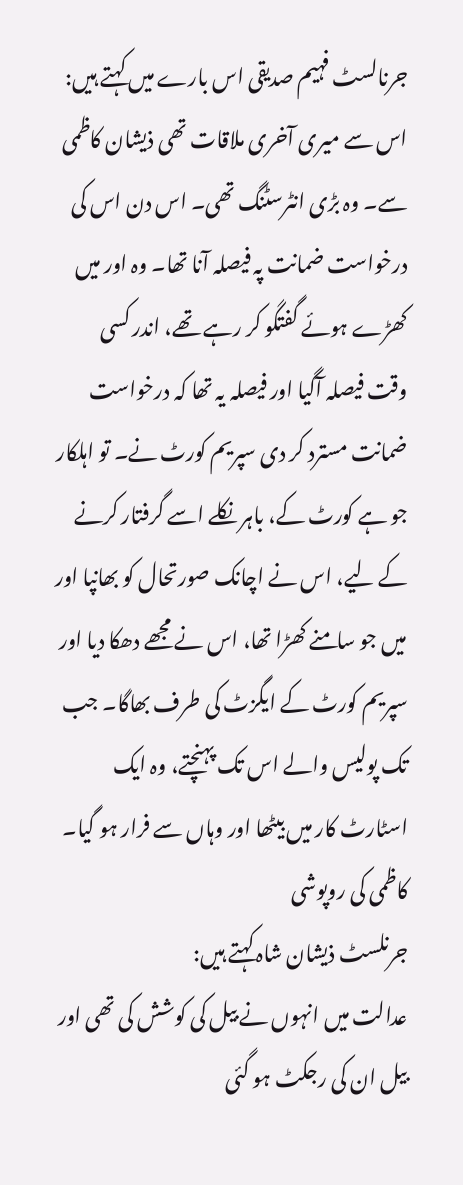جرنالسٹ فہیم صدیقی اس بارے میں کہتے ہیں:
اس سے میری آخری ملاقات تھی ذیشان کاظمی سے۔ وہ بڑی انٹرسٹنگ تھی۔ اس دن اس کی درخواست ضمانت پہ فیصلہ آنا تھا۔ وہ اور میں کھڑے ہوئے گفتگو کر رہے تھے، اندر کسی وقت فیصلہ آگیا اور فیصلہ یہ تھا کہ درخواست ضمانت مسترد کر دی سپریم کورٹ نے۔ تو اہلکار جو ہے کورٹ کے، باہر نکلے اسے گرفتار کرنے کے لیے، اس نے اچانک صورتحال کو بھانپا اور میں جو سامنے کھڑا تھا، اس نے مجھے دھکا دیا اور سپریم کورٹ کے ایگزٹ کی طرف بھاگا۔ جب تک پولیس والے اس تک پہنچتے، وہ ایک اسٹارٹ کار میں بیٹھا اور وہاں سے فرار ہو گیا۔
کاظمی کی روپوشی
جرنلسٹ ذیشان شاہ کہتے ہیں:
عدالت میں انہوں نے بیل کی کوشش کی تھی اور بیل ان کی رجکٹ ہو گئی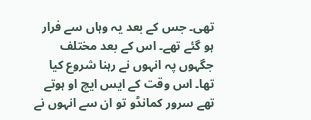تھی۔ جس کے بعد یہ وہاں سے فرار ہو گئے تھے۔ اس کے بعد مختلف جگہوں پہ انہوں نے رہنا شروع کیا تھا۔ اس وقت کے ایس ایچ او ہوتے تھے سرور کمانڈو تو ان سے انہوں نے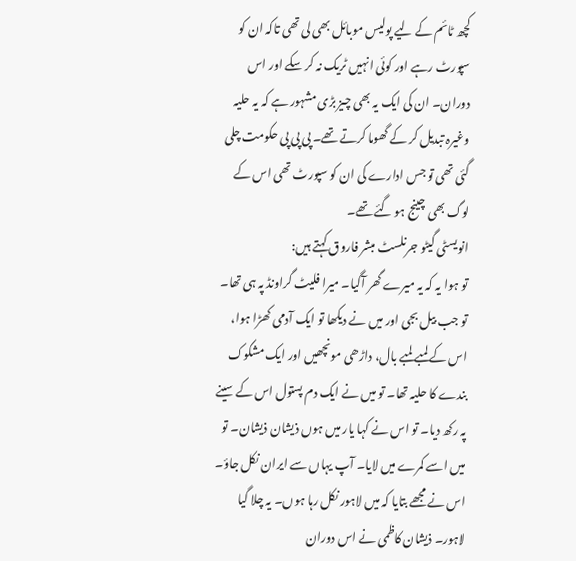کچھ ٹائم کے لیے پولیس موبائل بھی لی تھی تاکہ ان کو سپورٹ رہے اور کوئی انہیں ٹریک نہ کر سکے اور اس دوران۔ ان کی ایک یہ بھی چیز بڑی مشہور ہے کہ یہ حلیہ وغیرہ تبدیل کر کے گھوما کرتے تھے۔ پی پی پی حکومت چلی گئی تھی تو جس ادارے کی ان کو سپورٹ تھی اس کے لوگ بھی چینج ہو گئے تھے۔
انویسٹی گیٹو جرنلسٹ مبشر فاروق کہتے ہیں:
تو ہوا یہ کہ یہ میرے گھر آگیا۔ میرا فلیٹ گراونڈ پہ ہی تھا۔ تو جب بیل بجی اور میں نے دیکھا تو ایک آدمی کھڑا ہوا، اس کے لمبے لمبے بال، داڑھی مونچھیں اور ایک مشکوک بندے کا حلیہ تھا۔ تو میں نے ایک دم پستول اس کے سینے پہ رکھ دیا۔ تو اس نے کہا یار میں ہوں ذیشان ذیشان۔ تو میں اسے کمرے میں لایا۔ آپ یہاں سے ایران نکل جاؤ۔ اس نے مجھے بتایا کہ میں لاہور نکل رہا ہوں۔ یہ چلا گیا لاہور۔ ذیشان کاظمی نے اس دوران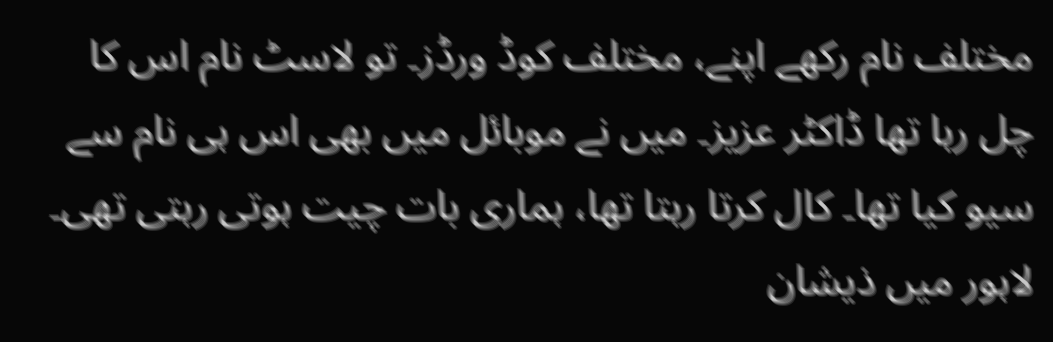مختلف نام رکھے اپنے، مختلف کوڈ ورڈز۔ تو لاسٹ نام اس کا چل رہا تھا ڈاکٹر عزیز۔ میں نے موبائل میں بھی اس ہی نام سے سیو کیا تھا۔ کال کرتا رہتا تھا، ہماری بات چیت ہوتی رہتی تھی۔
لاہور میں ذیشان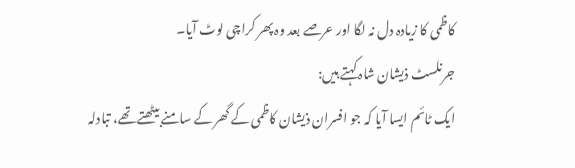کاظمی کا زیادہ دل نہ لگا اور عرصے بعد وہ پھر کراچی لوٹ آیا۔
جرنلسٹ ذیشان شاہ کہتے ہیں:
ایک ٹائم ایسا آیا کہ جو افسران ذیشان کاظمی کے گھر کے سامنے بیٹھتے تھے، تبادلہ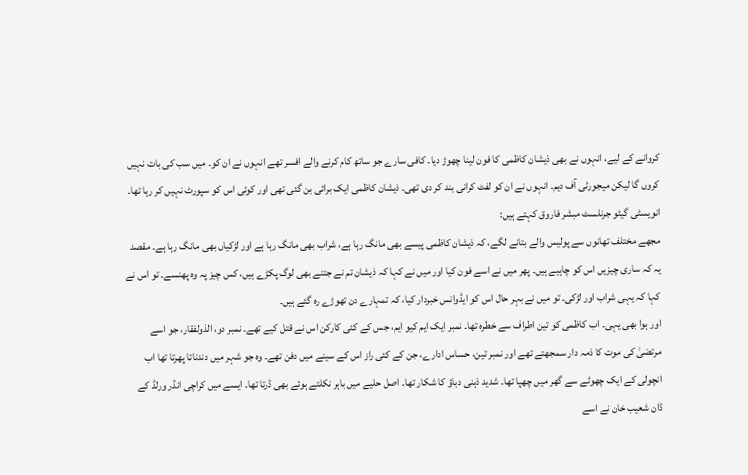کروانے کے لیے، انہوں نے بھی ذیشان کاظمی کا فون لینا چھوڑ دیا۔ کافی سارے جو ساتھ کام کرنے والے افسر تھے انہوں نے ان کو۔ میں سب کی بات نہیں کروں گا لیکن میجورٹی آف دیم۔ انہوں نے ان کو لفٹ کرانی بند کر دی تھی۔ ذیشان کاظمی ایک برائی بن گئی تھی اور کوئی اس کو سپورٹ نہیں کر رہا تھا۔
انویسٹی گیٹو جرنلسٹ مبشر فاروق کہتے ہیں:
مجھے مختلف تھانوں سے پولیس والے بتانے لگے، کہ ذیشان کاظمی پیسے بھی مانگ رہا ہے، شراب بھی مانگ رہا ہے اور لڑکیاں بھی مانگ رہا ہے۔ مقصد یہ کہ ساری چیزیں اس کو چاہیے ہیں۔ پھر میں نے اسے فون کیا اور میں نے کہا کہ ذیشان تم نے جتنے بھی لوگ پکڑے ہیں، کس چیز پہ وہ پھنسے۔ تو اس نے کہا کہ یہی شراب اور لڑکی۔ تو میں نے بہر حال اس کو ایڈوانس خبردار کیا، کہ تمہارے دن تھوڑے رہ گئے ہیں۔
اور ہوا بھی یہی۔ اب کاظمی کو تین اطراف سے خطرہ تھا۔ نمبر ایک ایم کیو ایم، جس کے کئی کارکن اس نے قتل کیے تھے۔ نمبر دو، الذولفقار، جو اسے مرتضیٰ کی موت کا ذمہ دار سمجھتے تھے اور نمبر تین، حساس ادارے، جن کے کئی راز اس کے سینے میں دفن تھے۔ وہ جو شہر میں دندناتا پھرتا تھا اب انچولی کے ایک چھوٹے سے گھر میں چھپا تھا۔ شدید ذہنی دباؤ کا شکار تھا۔ اصل حلیے میں باہر نکلتے ہوئے بھی ڈرتا تھا۔ ایسے میں کراچی انڈر ورلڈ کے ڈان شعیب خان نے اسے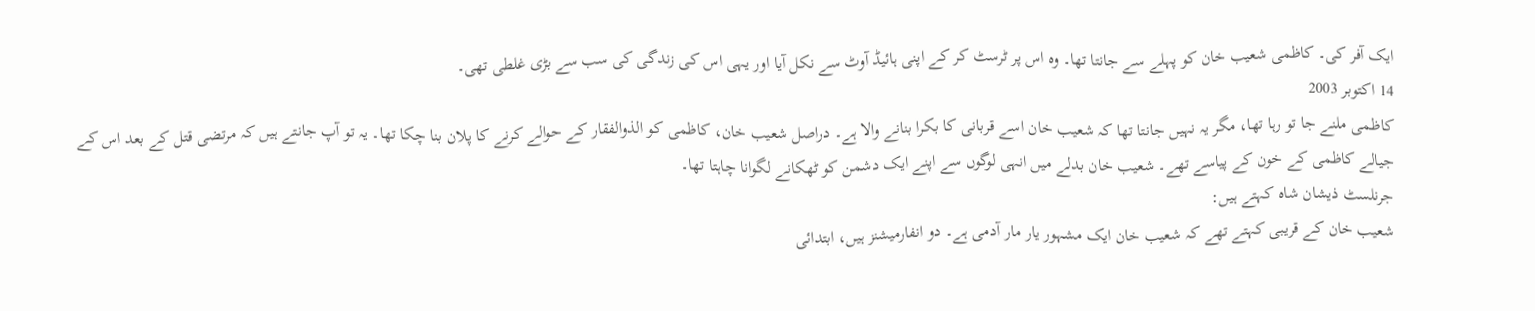ایک آفر کی۔ کاظمی شعیب خان کو پہلے سے جانتا تھا۔ وہ اس پر ٹرسٹ کر کے اپنی ہائیڈ آوٹ سے نکل آیا اور یہی اس کی زندگی کی سب سے بڑی غلطی تھی۔
14 اکتوبر 2003
کاظمی ملنے جا تو رہا تھا، مگر یہ نہیں جانتا تھا کہ شعیب خان اسے قربانی کا بکرا بنانے والا ہے۔ دراصل شعیب خان، کاظمی کو الذوالفقار کے حوالے کرنے کا پلان بنا چکا تھا۔ یہ تو آپ جانتے ہیں کہ مرتضی قتل کے بعد اس کے جیالے کاظمی کے خون کے پیاسے تھے۔ شعیب خان بدلے میں انہی لوگوں سے اپنے ایک دشمن کو ٹھکانے لگوانا چاہتا تھا۔
جرنلسٹ ذیشان شاہ کہتے ہیں:
شعیب خان کے قریبی کہتے تھے کہ شعیب خان ایک مشہور یار مار آدمی ہے۔ دو انفارمیشنز ہیں، ابتدائی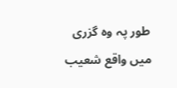طور پہ وہ گزری میں واقع شعیب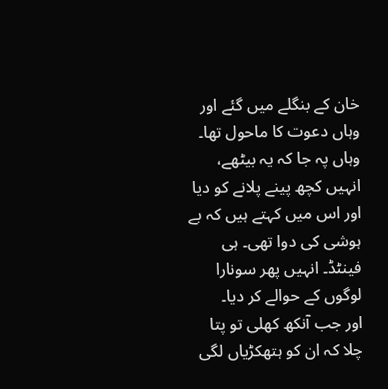خان کے بنگلے میں گئے اور وہاں دعوت کا ماحول تھا۔ وہاں پہ جا کہ یہ بیٹھے، انہیں کچھ پینے پلانے کو دیا اور اس میں کہتے ہیں کہ بے ہوشی کی دوا تھی۔ ہی فینٹڈ۔ انہیں پھر سونارا لوگوں کے حوالے کر دیا۔
اور جب آنکھ کھلی تو پتا چلا کہ ان کو ہتھکڑیاں لگی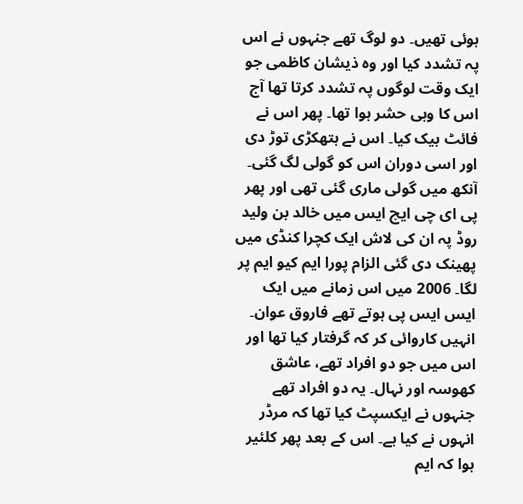ہوئی تھیں۔ دو لوگ تھے جنہوں نے اس پہ تشدد کیا اور وہ ذیشان کاظمی جو ایک وقت لوگوں پہ تشدد کرتا تھا آج اس کا وہی حشر ہوا تھا۔ پھر اس نے فائٹ بیک کیا۔ اس نے ہتھکڑی توڑ دی اور اسی دوران اس کو گولی لگ گئی۔ آنکھ میں گولی ماری گئی تھی اور پھر پی ای چی ایچ ایس میں خالد بن ولید روڈ پہ ان کی لاش ایک کچرا کنڈی میں پھینک دی گئی الزام پورا ایم کیو ایم پر لگا۔ 2006 میں اس زمانے میں ایک ایس ایس پی ہوتے تھے فاروق عوان۔ انہیں کاروائی کر کہ گرفتار کیا تھا اور اس میں جو دو افراد تھے، عاشق کھوسہ اور نہال۔ یہ دو افراد تھے جنہوں نے ایکسپٹ کیا تھا کہ مرڈر انہوں نے کیا ہے۔ اس کے بعد پھر کلئیر ہوا کہ ایم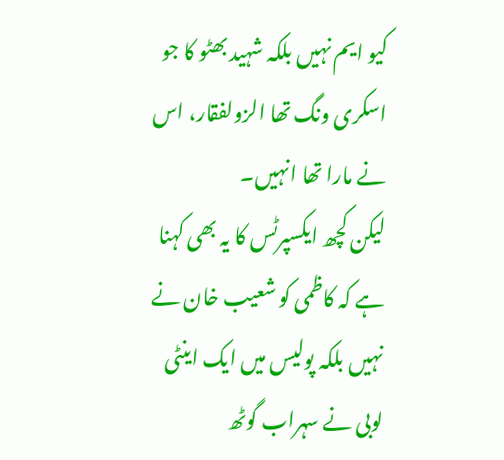کیو ایم نہیں بلکہ شہید بھٹو کا جو اسکری ونگ تھا الزولفقار، اس نے مارا تھا انہیں۔
لیکن کچھ ایکسپرٹس کا یہ بھی کہنا ہے کہ کاظمی کو شعیب خان نے نہیں بلکہ پولیس میں ایک اینٹی لوبی نے سہراب گوٹھ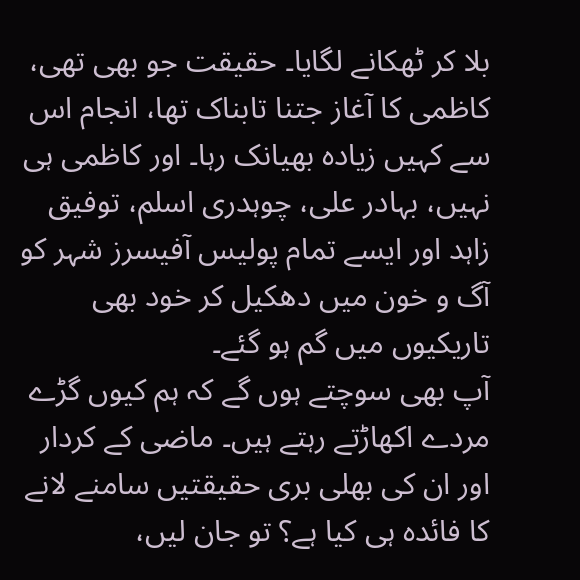بلا کر ٹھکانے لگایا۔ حقیقت جو بھی تھی، کاظمی کا آغاز جتنا تابناک تھا، انجام اس سے کہیں زیادہ بھیانک رہا۔ اور کاظمی ہی نہیں، بہادر علی، چوہدری اسلم، توفیق زاہد اور ایسے تمام پولیس آفیسرز شہر کو آگ و خون میں دھکیل کر خود بھی تاریکیوں میں گم ہو گئے۔
آپ بھی سوچتے ہوں گے کہ ہم کیوں گڑے مردے اکھاڑتے رہتے ہیں۔ ماضی کے کردار اور ان کی بھلی بری حقیقتیں سامنے لانے کا فائدہ ہی کیا ہے؟ تو جان لیں،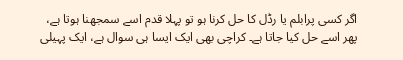اگر کسی پرابلم یا رڈل کا حل کرنا ہو تو پہلا قدم اسے سمجھنا ہوتا ہے، پھر اسے حل کیا جاتا ہے۔ کراچی بھی ایک ایسا ہی سوال ہے، ایک پہیلی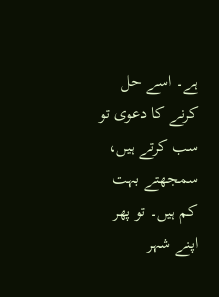ہے۔ اسے حل کرنے کا دعوی تو سب کرتے ہیں، سمجھتے بہت کم ہیں۔ تو پھر اپنے شہر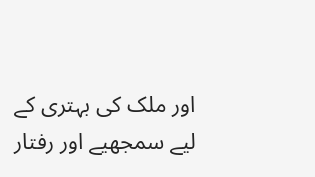اور ملک کی بہتری کے لیے سمجھیے اور رفتار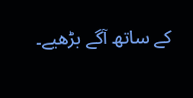کے ساتھ آگے بڑھیے۔